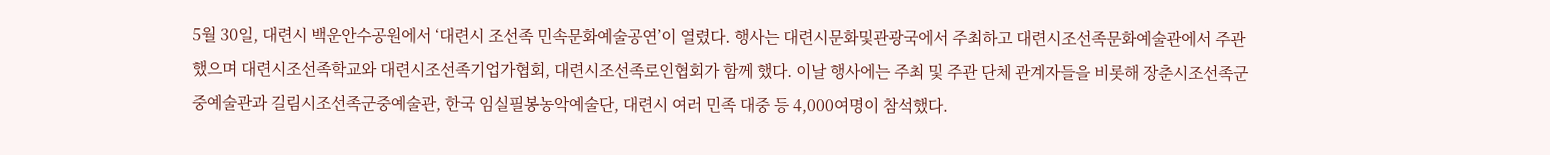5월 30일, 대련시 백운안수공원에서 ‘대련시 조선족 민속문화예술공연’이 열렸다. 행사는 대련시문화및관광국에서 주최하고 대련시조선족문화예술관에서 주관했으며 대련시조선족학교와 대련시조선족기업가협회, 대련시조선족로인협회가 함께 했다. 이날 행사에는 주최 및 주관 단체 관계자들을 비롯해 장춘시조선족군중예술관과 길림시조선족군중예술관, 한국 임실필봉농악예술단, 대련시 여러 민족 대중 등 4,000여명이 참석했다.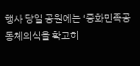행사 당일 공원에는 ‘중화민족공동체의식을 확고히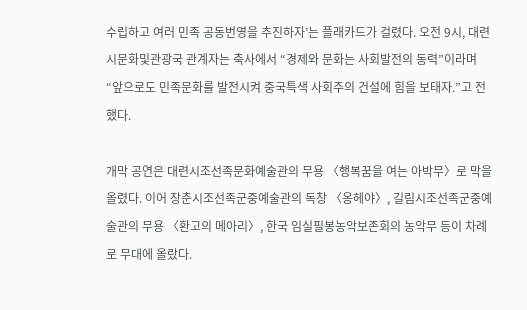수립하고 여러 민족 공동번영을 추진하자’는 플래카드가 걸렸다. 오전 9시, 대련시문화및관광국 관계자는 축사에서 “경제와 문화는 사회발전의 동력”이라며 “앞으로도 민족문화를 발전시켜 중국특색 사회주의 건설에 힘을 보태자.”고 전했다.

개막 공연은 대련시조선족문화예술관의 무용 〈행복꿈을 여는 아박무〉로 막을 올렸다. 이어 장춘시조선족군중예술관의 독창 〈옹헤야〉, 길림시조선족군중예술관의 무용 〈환고의 메아리〉, 한국 임실필봉농악보존회의 농악무 등이 차례로 무대에 올랐다.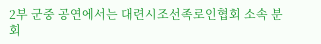2부 군중 공연에서는 대련시조선족로인협회 소속 분회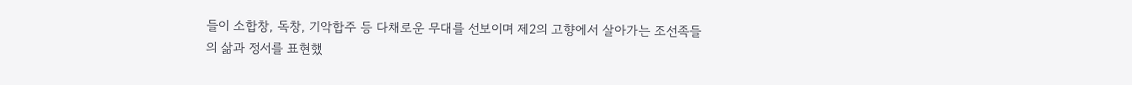들이 소합창, 독창, 기악합주 등 다채로운 무대를 선보이며 제2의 고향에서 살아가는 조선족들의 삶과 정서를 표현했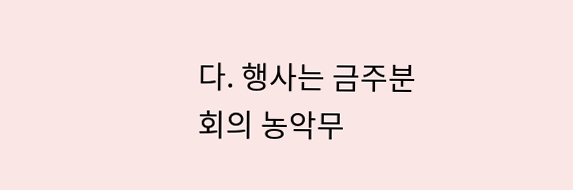다. 행사는 금주분회의 농악무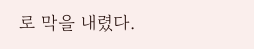로 막을 내렸다.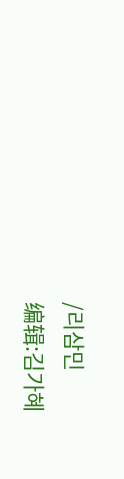/리삼민
编辑:김가혜